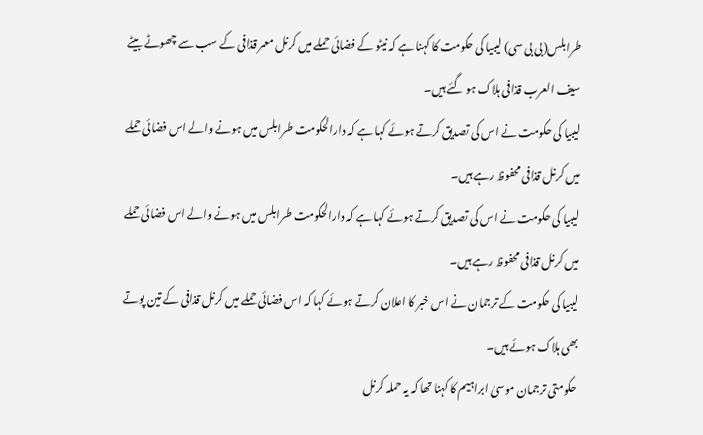طرابلس(بى بى سى) لیبیا کی حکومت کا کہنا ہے کہ نیٹو کے فضائی حملے میں کرنل معمر قذافی کے سب سے چھوٹے بیٹے سیف العرب قذافی ہلاک ہو گئے ہیں۔
لیبیا کی حکومت نے اس کی تصدیق کرتے ہوئے کہا ہے کہ دارالحکومت طرابلس میں ہونے والے اس فضائی حملے میں کرنل قذافی محفوظ رہے ہیں۔
لیبیا کی حکومت نے اس کی تصدیق کرتے ہوئے کہا ہے کہ دارالحکومت طرابلس میں ہونے والے اس فضائی حملے میں کرنل قذافی محفوظ رہے ہیں۔
لیبیا کی حکومت کے ترجمان نے اس خبر کا اعلان کرتے ہوئے کہا کہ اس فضائی حملے میں کرنل قذافی کے تین پوتے بھی ہلاک ہوئے ہیں۔
حکومتی ترجمان موسیٰ ابراہیم کا کہنا تھا کہ یہ حملہ کرنل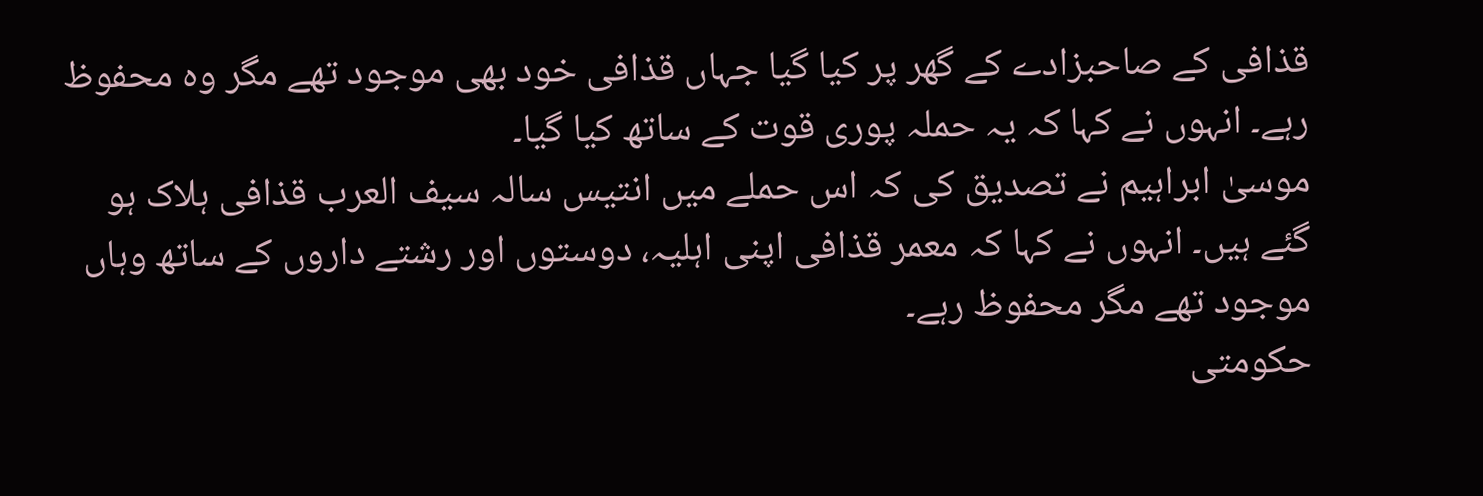قذافی کے صاحبزادے کے گھر پر کیا گیا جہاں قذافی خود بھی موجود تھے مگر وہ محفوظ رہے۔ انہوں نے کہا کہ یہ حملہ پوری قوت کے ساتھ کیا گیا۔
موسیٰ ابراہیم نے تصدیق کی کہ اس حملے میں انتیس سالہ سیف العرب قذافی ہلاک ہو گئے ہیں۔ انہوں نے کہا کہ معمر قذافی اپنی اہلیہ، دوستوں اور رشتے داروں کے ساتھ وہاں موجود تھے مگر محفوظ رہے۔
حکومتی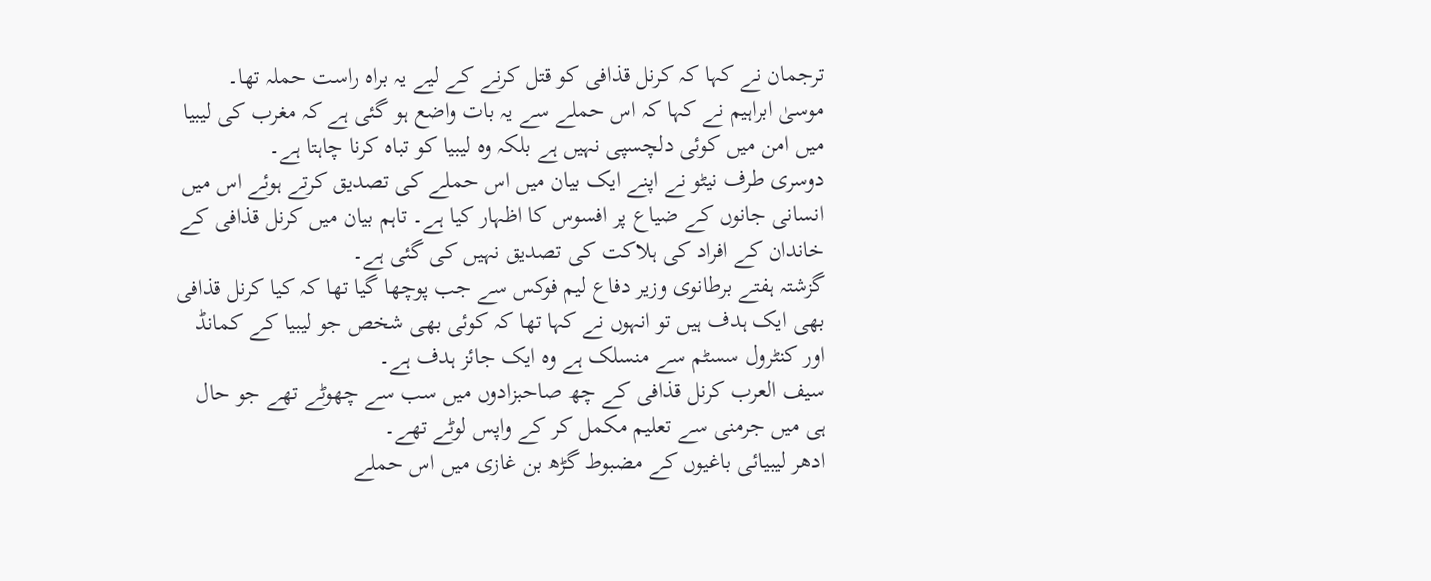ترجمان نے کہا کہ کرنل قذافی کو قتل کرنے کے لیے یہ براہ راست حملہ تھا۔
موسیٰ ابراہیم نے کہا کہ اس حملے سے یہ بات واضع ہو گئی ہے کہ مغرب کی لیبیا میں امن میں کوئی دلچسپی نہیں ہے بلکہ وہ لیبیا کو تباہ کرنا چاہتا ہے۔
دوسری طرف نیٹو نے اپنے ایک بیان میں اس حملے کی تصدیق کرتے ہوئے اس میں انسانی جانوں کے ضیاع پر افسوس کا اظہار کیا ہے۔ تاہم بیان میں کرنل قذافی کے خاندان کے افراد کی ہلاکت کی تصدیق نہیں کی گئی ہے۔
گزشتہ ہفتے برطانوی وزیر دفاع لیم فوکس سے جب پوچھا گیا تھا کہ کیا کرنل قذافی بھی ایک ہدف ہیں تو انہوں نے کہا تھا کہ کوئی بھی شخص جو لیبیا کے کمانڈ اور کنٹرول سسٹم سے منسلک ہے وہ ایک جائز ہدف ہے۔
سیف العرب کرنل قذافی کے چھ صاحبزادوں میں سب سے چھوٹے تھے جو حال ہی میں جرمنی سے تعلیم مکمل کر کے واپس لوٹے تھے۔
ادھر لیبیائی باغیوں کے مضبوط گڑھ بن غازی میں اس حملے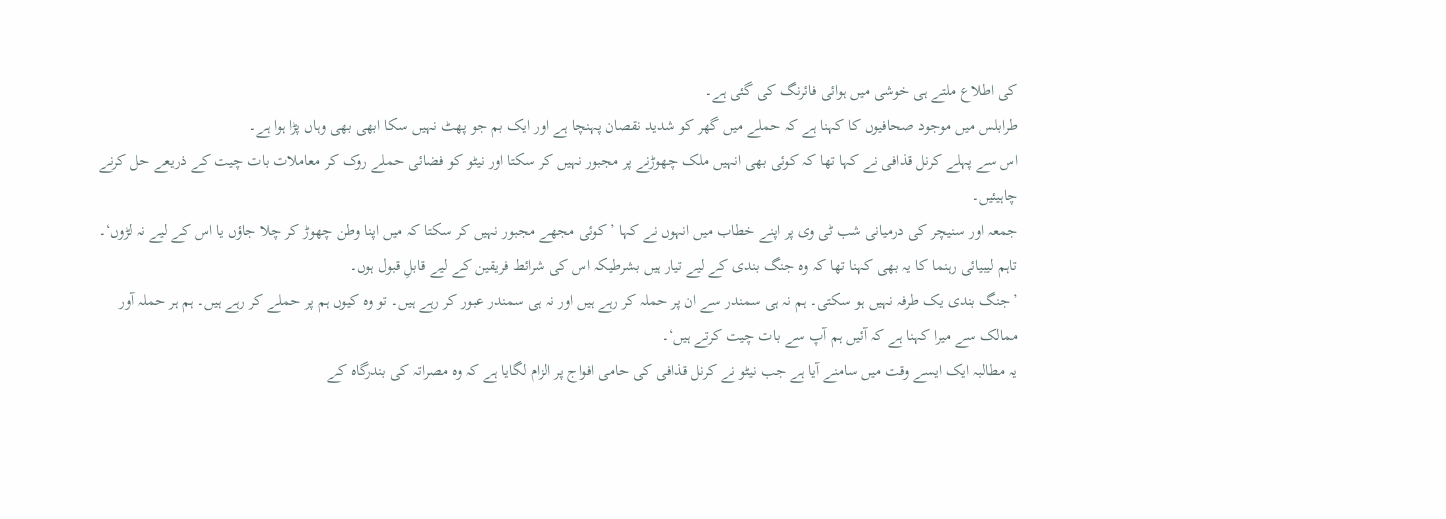کی اطلاع ملتے ہی خوشی میں ہوائی فائرنگ کی گئی ہے۔
طرابلس میں موجود صحافیوں کا کہنا ہے کہ حملے میں گھر کو شدید نقصان پہنچا ہے اور ایک بم جو پھٹ نہیں سکا ابھی بھی وہاں پڑا ہوا ہے۔
اس سے پہلے کرنل قذافی نے کہا تھا کہ کوئی بھی انہیں ملک چھوڑنے پر مجبور نہیں کر سکتا اور نیٹو کو فضائی حملے روک کر معاملات بات چیت کے ذریعے حل کرنے چاہیئیں۔
جمعہ اور سنیچر کی درمیانی شب ٹی وی پر اپنے خطاب میں انہوں نے کہا ’کوئی مجھے مجبور نہیں کر سکتا کہ میں اپنا وطن چھوڑ کر چلا جاؤں یا اس کے لیے نہ لڑوں‘۔
تاہم لیبیائی رہنما کا یہ بھی کہنا تھا کہ وہ جنگ بندی کے لیے تیار ہیں بشرطیکہ اس کی شرائط فریقین کے لیے قابلِ قبول ہوں۔
’جنگ بندی یک طرفہ نہیں ہو سکتی۔ ہم نہ ہی سمندر سے ان پر حملہ کر رہے ہیں اور نہ ہی سمندر عبور کر رہے ہیں۔ تو وہ کیوں ہم پر حملے کر رہے ہیں۔ ہم ہر حملہ آور ممالک سے میرا کہنا ہے کہ آئیں ہم آپ سے بات چیت کرتے ہیں‘۔
یہ مطالبہ ایک ایسے وقت میں سامنے آیا ہے جب نیٹو نے کرنل قذافی کی حامی افواج پر الزام لگایا ہے کہ وہ مصراتہ کی بندرگاہ کے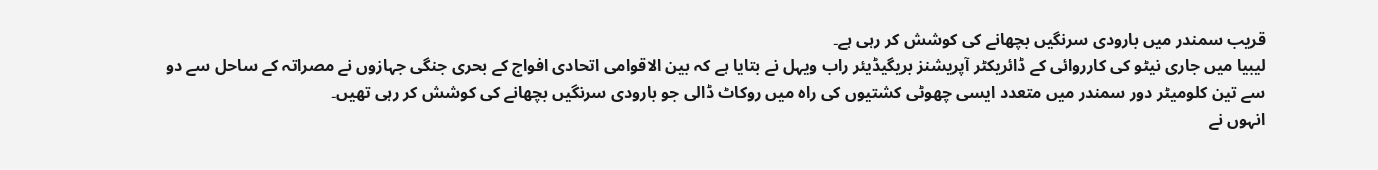قریب سمندر میں بارودی سرنگیں بچھانے کی کوشش کر رہی ہے۔
لیبیا میں جاری نیٹو کی کارروائی کے ڈائریکٹر آپریشنز بریگیڈیئر راب ویہل نے بتایا ہے کہ بین الاقوامی اتحادی افواج کے بحری جنگی جہازوں نے مصراتہ کے ساحل سے دو سے تین کلومیٹر دور سمندر میں متعدد ایسی چھوٹی کشتیوں کی راہ میں روکاٹ ڈالی جو بارودی سرنگیں بچھانے کی کوشش کر رہی تھیں۔
انہوں نے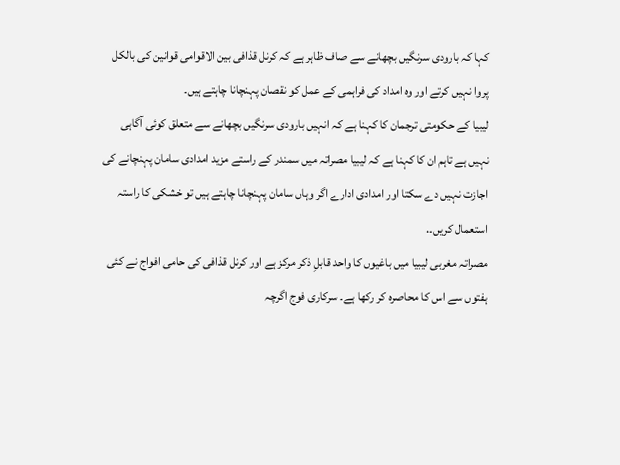کہا کہ بارودی سرنگیں بچھانے سے صاف ظاہر ہے کہ کرنل قذافی بین الاقوامی قوانین کی بالکل پروا نہیں کرتے اور وہ امداد کی فراہمی کے عمل کو نقصان پہنچانا چاہتے ہیں۔
لیبیا کے حکومتی ترجمان کا کہنا ہے کہ انہیں بارودی سرنگیں بچھانے سے متعلق کوئی آگاہی نہیں ہے تاہم ان کا کہنا ہے کہ لیبیا مصراتہ میں سمندر کے راستے مزید امدادی سامان پہنچانے کی اجازت نہیں دے سکتا اور امدادی ادارے اگر وہاں سامان پہنچانا چاہتے ہیں تو خشکی کا راستہ استعمال کریں۔.
مصراتہ مغربی لیبیا میں باغیوں کا واحد قابلِ ذکر مرکز ہے اور کرنل قذافی کی حامی افواج نے کئی ہفتوں سے اس کا محاصرہ کر رکھا ہے۔ سرکاری فوج اگرچہ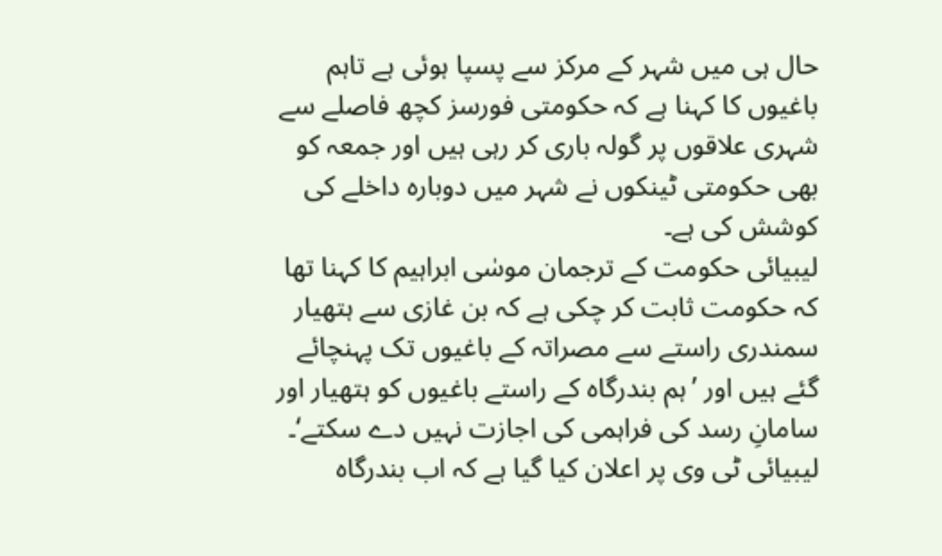حال ہی میں شہر کے مرکز سے پسپا ہوئی ہے تاہم باغیوں کا کہنا ہے کہ حکومتی فورسز کچھ فاصلے سے شہری علاقوں پر گولہ باری کر رہی ہیں اور جمعہ کو بھی حکومتی ٹینکوں نے شہر میں دوبارہ داخلے کی کوشش کی ہے۔
لیبیائی حکومت کے ترجمان موسٰی ابراہیم کا کہنا تھا کہ حکومت ثابت کر چکی ہے کہ بن غازی سے ہتھیار سمندری راستے سے مصراتہ کے باغیوں تک پہنچائے گئے ہیں اور ’ہم بندرگاہ کے راستے باغیوں کو ہتھیار اور سامانِ رسد کی فراہمی کی اجازت نہیں دے سکتے‘۔
لیبیائی ٹی وی پر اعلان کیا گیا ہے کہ اب بندرگاہ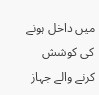میں داخل ہونے کی کوشش کرنے والے جہاز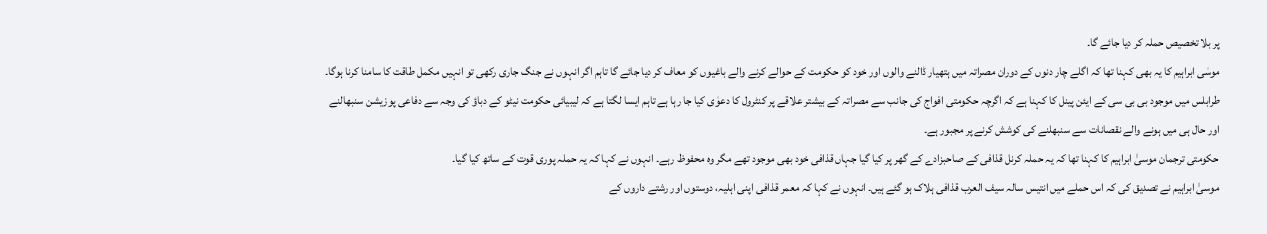پر بلا تخصیص حملہ کر دیا جائے گا۔
موسٰی ابراہیم کا یہ بھی کہنا تھا کہ اگلے چار دنوں کے دوران مصراتہ میں ہتھیار ڈالنے والوں اور خود کو حکومت کے حوالے کرنے والے باغیوں کو معاف کر دیا جائے گا تاہم اگر انہوں نے جنگ جاری رکھی تو انہیں مکمل طاقت کا سامنا کرنا ہوگا۔
طرابلس میں موجود بی بی سی کے ایئن پینل کا کہنا ہے کہ اگرچہ حکومتی افواج کی جانب سے مصراتہ کے بیشتر علاقے پر کنٹرول کا دعوٰی کیا جا رہا ہے تاہم ایسا لگتا ہے کہ لیبیائی حکومت نیٹو کے دباؤ کی وجہ سے دفاعی پوزیشن سنبھالنے اور حال ہی میں ہونے والے نقصانات سے سنبھلنے کی کوشش کرنے پر مجبور ہے۔
حکومتی ترجمان موسیٰ ابراہیم کا کہنا تھا کہ یہ حملہ کرنل قذافی کے صاحبزادے کے گھر پر کیا گیا جہاں قذافی خود بھی موجود تھے مگر وہ محفوظ رہے۔ انہوں نے کہا کہ یہ حملہ پوری قوت کے ساتھ کیا گیا۔
موسیٰ ابراہیم نے تصدیق کی کہ اس حملے میں انتیس سالہ سیف العرب قذافی ہلاک ہو گئے ہیں۔ انہوں نے کہا کہ معمر قذافی اپنی اہلیہ، دوستوں اور رشتے داروں کے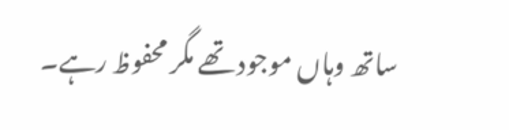ساتھ وہاں موجود تھے مگر محفوظ رہے۔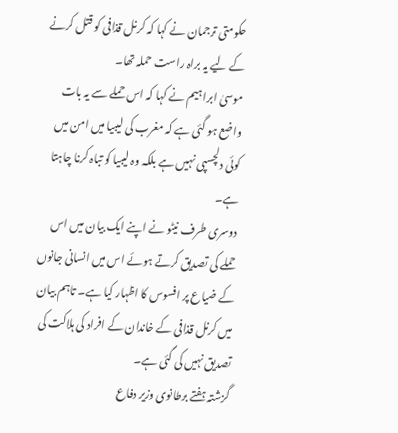حکومتی ترجمان نے کہا کہ کرنل قذافی کو قتل کرنے کے لیے یہ براہ راست حملہ تھا۔
موسیٰ ابراہیم نے کہا کہ اس حملے سے یہ بات واضع ہو گئی ہے کہ مغرب کی لیبیا میں امن میں کوئی دلچسپی نہیں ہے بلکہ وہ لیبیا کو تباہ کرنا چاہتا ہے۔
دوسری طرف نیٹو نے اپنے ایک بیان میں اس حملے کی تصدیق کرتے ہوئے اس میں انسانی جانوں کے ضیاع پر افسوس کا اظہار کیا ہے۔ تاہم بیان میں کرنل قذافی کے خاندان کے افراد کی ہلاکت کی تصدیق نہیں کی گئی ہے۔
گزشتہ ہفتے برطانوی وزیر دفاع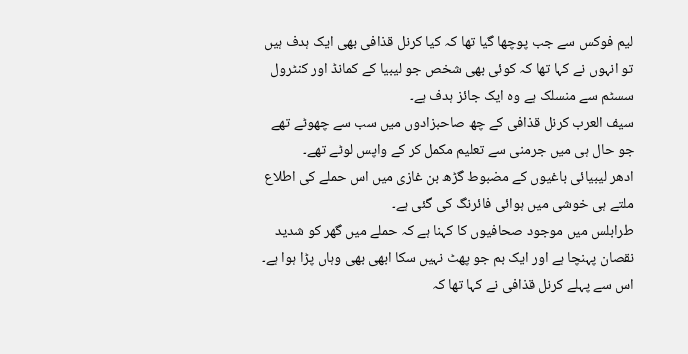لیم فوکس سے جب پوچھا گیا تھا کہ کیا کرنل قذافی بھی ایک ہدف ہیں تو انہوں نے کہا تھا کہ کوئی بھی شخص جو لیبیا کے کمانڈ اور کنٹرول سسٹم سے منسلک ہے وہ ایک جائز ہدف ہے۔
سیف العرب کرنل قذافی کے چھ صاحبزادوں میں سب سے چھوٹے تھے جو حال ہی میں جرمنی سے تعلیم مکمل کر کے واپس لوٹے تھے۔
ادھر لیبیائی باغیوں کے مضبوط گڑھ بن غازی میں اس حملے کی اطلاع ملتے ہی خوشی میں ہوائی فائرنگ کی گئی ہے۔
طرابلس میں موجود صحافیوں کا کہنا ہے کہ حملے میں گھر کو شدید نقصان پہنچا ہے اور ایک بم جو پھٹ نہیں سکا ابھی بھی وہاں پڑا ہوا ہے۔
اس سے پہلے کرنل قذافی نے کہا تھا کہ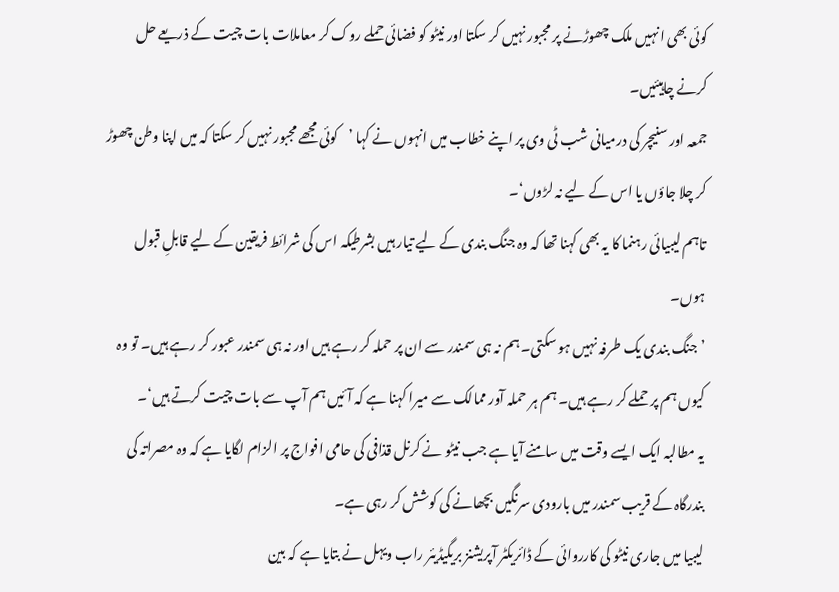کوئی بھی انہیں ملک چھوڑنے پر مجبور نہیں کر سکتا اور نیٹو کو فضائی حملے روک کر معاملات بات چیت کے ذریعے حل کرنے چاہیئیں۔
جمعہ اور سنیچر کی درمیانی شب ٹی وی پر اپنے خطاب میں انہوں نے کہا ’کوئی مجھے مجبور نہیں کر سکتا کہ میں اپنا وطن چھوڑ کر چلا جاؤں یا اس کے لیے نہ لڑوں‘۔
تاہم لیبیائی رہنما کا یہ بھی کہنا تھا کہ وہ جنگ بندی کے لیے تیار ہیں بشرطیکہ اس کی شرائط فریقین کے لیے قابلِ قبول ہوں۔
’جنگ بندی یک طرفہ نہیں ہو سکتی۔ ہم نہ ہی سمندر سے ان پر حملہ کر رہے ہیں اور نہ ہی سمندر عبور کر رہے ہیں۔ تو وہ کیوں ہم پر حملے کر رہے ہیں۔ ہم ہر حملہ آور ممالک سے میرا کہنا ہے کہ آئیں ہم آپ سے بات چیت کرتے ہیں‘۔
یہ مطالبہ ایک ایسے وقت میں سامنے آیا ہے جب نیٹو نے کرنل قذافی کی حامی افواج پر الزام لگایا ہے کہ وہ مصراتہ کی بندرگاہ کے قریب سمندر میں بارودی سرنگیں بچھانے کی کوشش کر رہی ہے۔
لیبیا میں جاری نیٹو کی کارروائی کے ڈائریکٹر آپریشنز بریگیڈیئر راب ویہل نے بتایا ہے کہ بین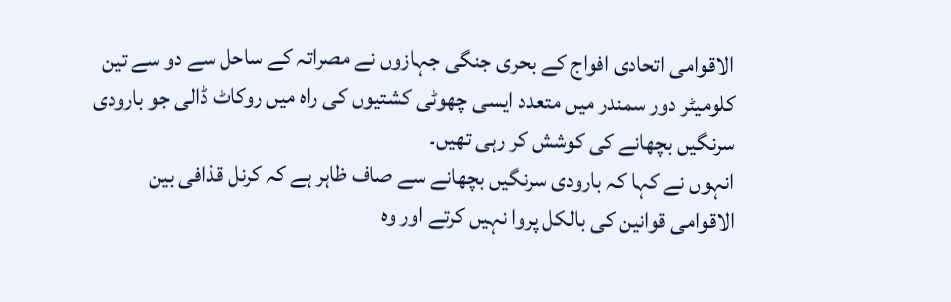الاقوامی اتحادی افواج کے بحری جنگی جہازوں نے مصراتہ کے ساحل سے دو سے تین کلومیٹر دور سمندر میں متعدد ایسی چھوٹی کشتیوں کی راہ میں روکاٹ ڈالی جو بارودی سرنگیں بچھانے کی کوشش کر رہی تھیں۔
انہوں نے کہا کہ بارودی سرنگیں بچھانے سے صاف ظاہر ہے کہ کرنل قذافی بین الاقوامی قوانین کی بالکل پروا نہیں کرتے اور وہ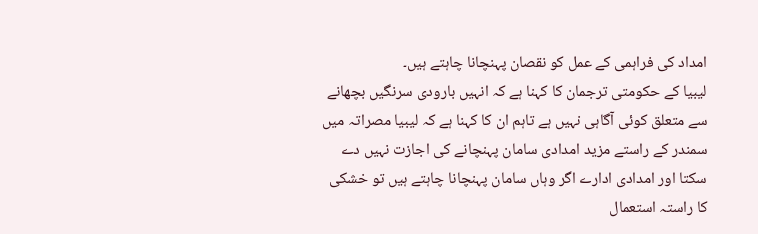امداد کی فراہمی کے عمل کو نقصان پہنچانا چاہتے ہیں۔
لیبیا کے حکومتی ترجمان کا کہنا ہے کہ انہیں بارودی سرنگیں بچھانے سے متعلق کوئی آگاہی نہیں ہے تاہم ان کا کہنا ہے کہ لیبیا مصراتہ میں سمندر کے راستے مزید امدادی سامان پہنچانے کی اجازت نہیں دے سکتا اور امدادی ادارے اگر وہاں سامان پہنچانا چاہتے ہیں تو خشکی کا راستہ استعمال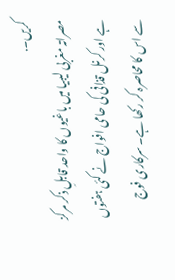کریں۔.
مصراتہ مغربی لیبیا میں باغیوں کا واحد قابلِ ذکر مرکز ہے اور کرنل قذافی کی حامی افواج نے کئی ہفتوں سے اس کا محاصرہ کر رکھا ہے۔ سرکاری فوج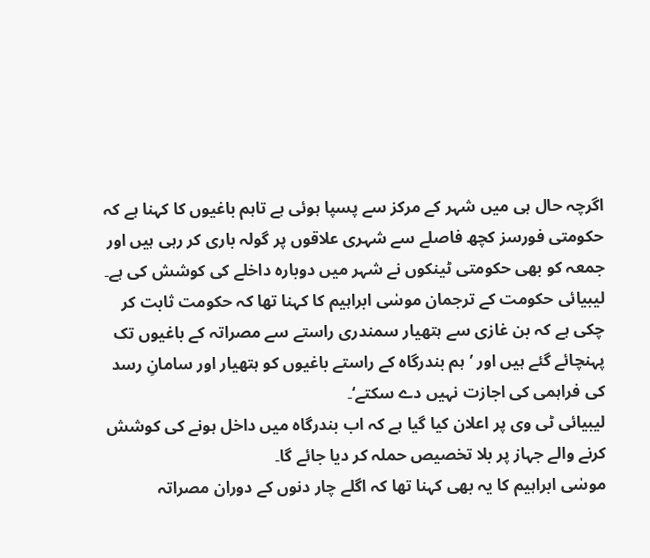اگرچہ حال ہی میں شہر کے مرکز سے پسپا ہوئی ہے تاہم باغیوں کا کہنا ہے کہ حکومتی فورسز کچھ فاصلے سے شہری علاقوں پر گولہ باری کر رہی ہیں اور جمعہ کو بھی حکومتی ٹینکوں نے شہر میں دوبارہ داخلے کی کوشش کی ہے۔
لیبیائی حکومت کے ترجمان موسٰی ابراہیم کا کہنا تھا کہ حکومت ثابت کر چکی ہے کہ بن غازی سے ہتھیار سمندری راستے سے مصراتہ کے باغیوں تک پہنچائے گئے ہیں اور ’ہم بندرگاہ کے راستے باغیوں کو ہتھیار اور سامانِ رسد کی فراہمی کی اجازت نہیں دے سکتے‘۔
لیبیائی ٹی وی پر اعلان کیا گیا ہے کہ اب بندرگاہ میں داخل ہونے کی کوشش کرنے والے جہاز پر بلا تخصیص حملہ کر دیا جائے گا۔
موسٰی ابراہیم کا یہ بھی کہنا تھا کہ اگلے چار دنوں کے دوران مصراتہ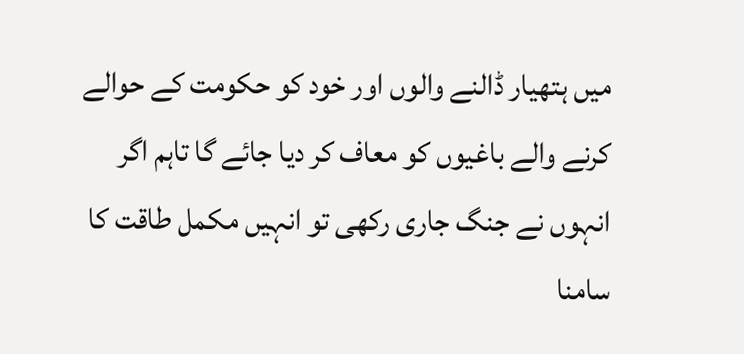میں ہتھیار ڈالنے والوں اور خود کو حکومت کے حوالے کرنے والے باغیوں کو معاف کر دیا جائے گا تاہم اگر انہوں نے جنگ جاری رکھی تو انہیں مکمل طاقت کا سامنا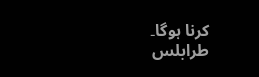کرنا ہوگا۔
طرابلس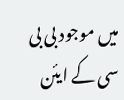میں موجود بی بی سی کے ایئن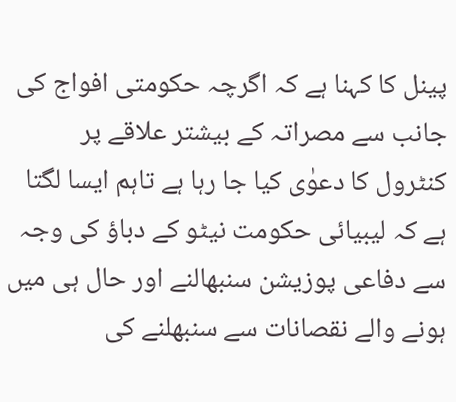پینل کا کہنا ہے کہ اگرچہ حکومتی افواج کی جانب سے مصراتہ کے بیشتر علاقے پر کنٹرول کا دعوٰی کیا جا رہا ہے تاہم ایسا لگتا ہے کہ لیبیائی حکومت نیٹو کے دباؤ کی وجہ سے دفاعی پوزیشن سنبھالنے اور حال ہی میں ہونے والے نقصانات سے سنبھلنے کی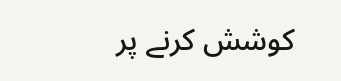کوشش کرنے پر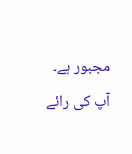مجبور ہے۔
آپ کی رائے